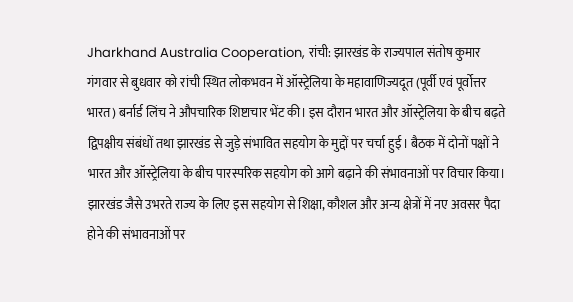Jharkhand Australia Cooperation, रांची: झारखंड के राज्यपाल संतोष कुमार गंगवार से बुधवार को रांची स्थित लोकभवन में ऑस्ट्रेलिया के महावाणिज्यदूत (पूर्वी एवं पूर्वोत्तर भारत) बर्नार्ड लिंच ने औपचारिक शिष्टाचार भेंट की। इस दौरान भारत और ऑस्ट्रेलिया के बीच बढ़ते द्विपक्षीय संबंधों तथा झारखंड से जुड़े संभावित सहयोग के मुद्दों पर चर्चा हुई। बैठक में दोनों पक्षों ने भारत और ऑस्ट्रेलिया के बीच पारस्परिक सहयोग को आगे बढ़ाने की संभावनाओं पर विचार किया। झारखंड जैसे उभरते राज्य के लिए इस सहयोग से शिक्षा, कौशल और अन्य क्षेत्रों में नए अवसर पैदा होने की संभावनाओं पर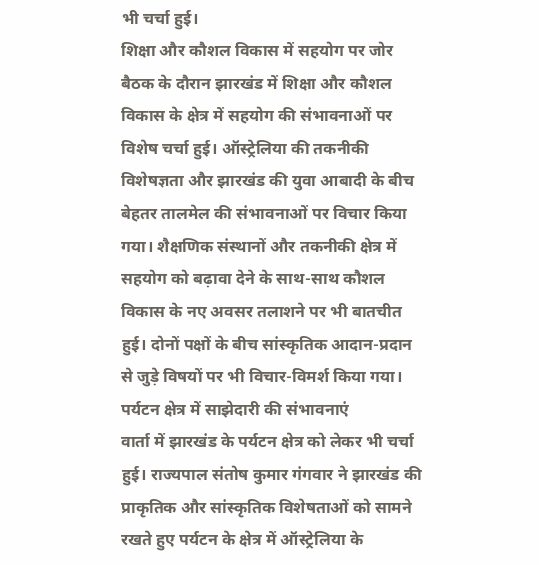भी चर्चा हुई।
शिक्षा और कौशल विकास में सहयोग पर जोर
बैठक के दौरान झारखंड में शिक्षा और कौशल विकास के क्षेत्र में सहयोग की संभावनाओं पर विशेष चर्चा हुई। ऑस्ट्रेलिया की तकनीकी विशेषज्ञता और झारखंड की युवा आबादी के बीच बेहतर तालमेल की संभावनाओं पर विचार किया गया। शैक्षणिक संस्थानों और तकनीकी क्षेत्र में सहयोग को बढ़ावा देने के साथ-साथ कौशल विकास के नए अवसर तलाशने पर भी बातचीत हुई। दोनों पक्षों के बीच सांस्कृतिक आदान-प्रदान से जुड़े विषयों पर भी विचार-विमर्श किया गया।
पर्यटन क्षेत्र में साझेदारी की संभावनाएं
वार्ता में झारखंड के पर्यटन क्षेत्र को लेकर भी चर्चा हुई। राज्यपाल संतोष कुमार गंगवार ने झारखंड की प्राकृतिक और सांस्कृतिक विशेषताओं को सामने रखते हुए पर्यटन के क्षेत्र में ऑस्ट्रेलिया के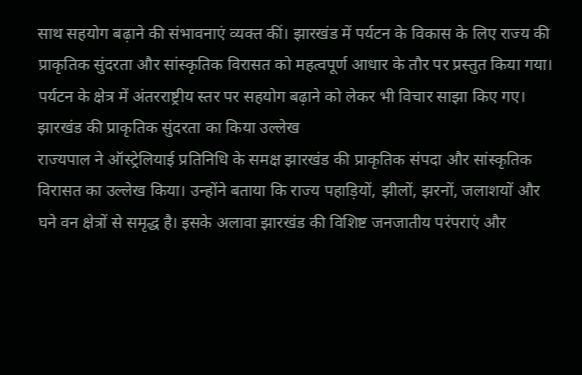साथ सहयोग बढ़ाने की संभावनाएं व्यक्त कीं। झारखंड में पर्यटन के विकास के लिए राज्य की प्राकृतिक सुंदरता और सांस्कृतिक विरासत को महत्वपूर्ण आधार के तौर पर प्रस्तुत किया गया। पर्यटन के क्षेत्र में अंतरराष्ट्रीय स्तर पर सहयोग बढ़ाने को लेकर भी विचार साझा किए गए।
झारखंड की प्राकृतिक सुंदरता का किया उल्लेख
राज्यपाल ने ऑस्ट्रेलियाई प्रतिनिधि के समक्ष झारखंड की प्राकृतिक संपदा और सांस्कृतिक विरासत का उल्लेख किया। उन्होंने बताया कि राज्य पहाड़ियों, झीलों, झरनों, जलाशयों और घने वन क्षेत्रों से समृद्ध है। इसके अलावा झारखंड की विशिष्ट जनजातीय परंपराएं और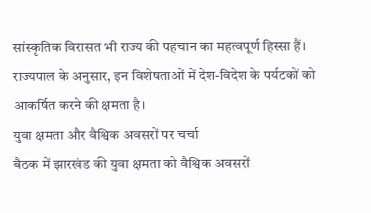सांस्कृतिक विरासत भी राज्य की पहचान का महत्वपूर्ण हिस्सा हैं। राज्यपाल के अनुसार, इन विशेषताओं में देश-विदेश के पर्यटकों को आकर्षित करने की क्षमता है।
युवा क्षमता और वैश्विक अवसरों पर चर्चा
बैठक में झारखंड की युवा क्षमता को वैश्विक अवसरों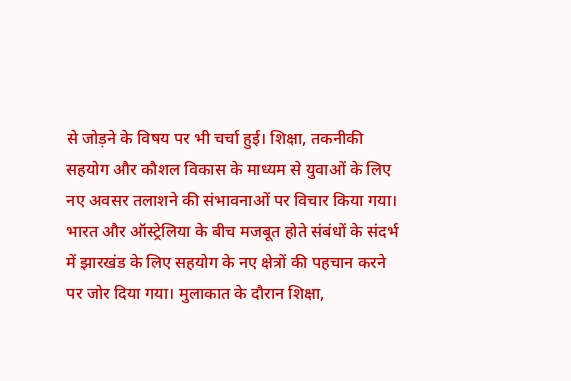से जोड़ने के विषय पर भी चर्चा हुई। शिक्षा, तकनीकी सहयोग और कौशल विकास के माध्यम से युवाओं के लिए नए अवसर तलाशने की संभावनाओं पर विचार किया गया। भारत और ऑस्ट्रेलिया के बीच मजबूत होते संबंधों के संदर्भ में झारखंड के लिए सहयोग के नए क्षेत्रों की पहचान करने पर जोर दिया गया। मुलाकात के दौरान शिक्षा,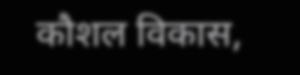कौशल विकास,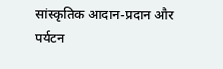सांस्कृतिक आदान-प्रदान और पर्यटन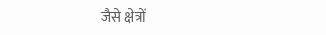जैसे क्षेत्रों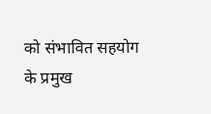को संभावित सहयोग के प्रमुख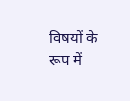विषयों के रूप में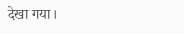देखा गया।